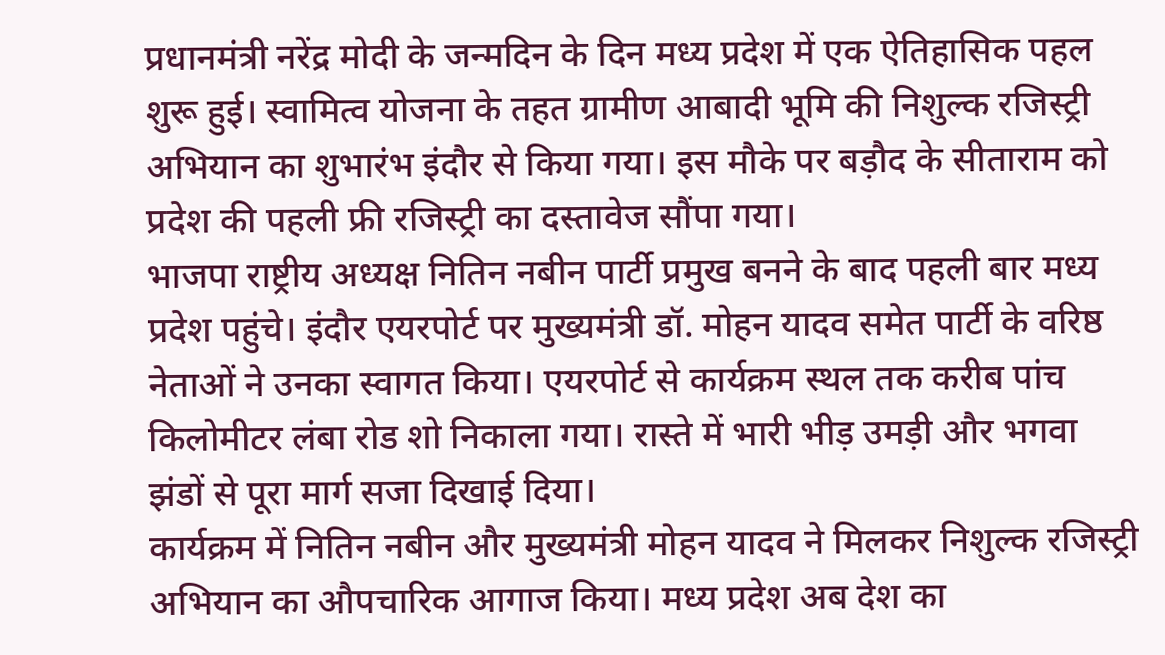प्रधानमंत्री नरेंद्र मोदी के जन्मदिन के दिन मध्य प्रदेश में एक ऐतिहासिक पहल शुरू हुई। स्वामित्व योजना के तहत ग्रामीण आबादी भूमि की निशुल्क रजिस्ट्री अभियान का शुभारंभ इंदौर से किया गया। इस मौके पर बड़ौद के सीताराम को प्रदेश की पहली फ्री रजिस्ट्री का दस्तावेज सौंपा गया।
भाजपा राष्ट्रीय अध्यक्ष नितिन नबीन पार्टी प्रमुख बनने के बाद पहली बार मध्य प्रदेश पहुंचे। इंदौर एयरपोर्ट पर मुख्यमंत्री डॉ. मोहन यादव समेत पार्टी के वरिष्ठ नेताओं ने उनका स्वागत किया। एयरपोर्ट से कार्यक्रम स्थल तक करीब पांच किलोमीटर लंबा रोड शो निकाला गया। रास्ते में भारी भीड़ उमड़ी और भगवा झंडों से पूरा मार्ग सजा दिखाई दिया।
कार्यक्रम में नितिन नबीन और मुख्यमंत्री मोहन यादव ने मिलकर निशुल्क रजिस्ट्री अभियान का औपचारिक आगाज किया। मध्य प्रदेश अब देश का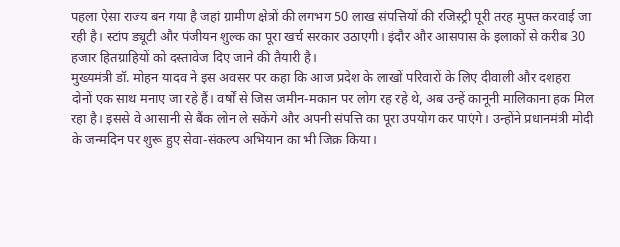पहला ऐसा राज्य बन गया है जहां ग्रामीण क्षेत्रों की लगभग 50 लाख संपत्तियों की रजिस्ट्री पूरी तरह मुफ्त करवाई जा रही है। स्टांप ड्यूटी और पंजीयन शुल्क का पूरा खर्च सरकार उठाएगी। इंदौर और आसपास के इलाकों से करीब 30 हजार हितग्राहियों को दस्तावेज दिए जाने की तैयारी है।
मुख्यमंत्री डॉ. मोहन यादव ने इस अवसर पर कहा कि आज प्रदेश के लाखों परिवारों के लिए दीवाली और दशहरा दोनों एक साथ मनाए जा रहे हैं। वर्षों से जिस जमीन-मकान पर लोग रह रहे थे, अब उन्हें कानूनी मालिकाना हक मिल रहा है। इससे वे आसानी से बैंक लोन ले सकेंगे और अपनी संपत्ति का पूरा उपयोग कर पाएंगे। उन्होंने प्रधानमंत्री मोदी के जन्मदिन पर शुरू हुए सेवा-संकल्प अभियान का भी जिक्र किया।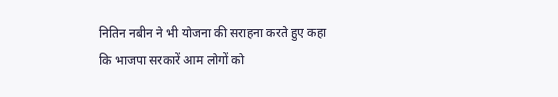नितिन नबीन ने भी योजना की सराहना करते हुए कहा कि भाजपा सरकारें आम लोगों को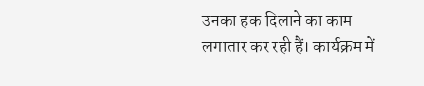उनका हक दिलाने का काम लगातार कर रही हैं। कार्यक्रम में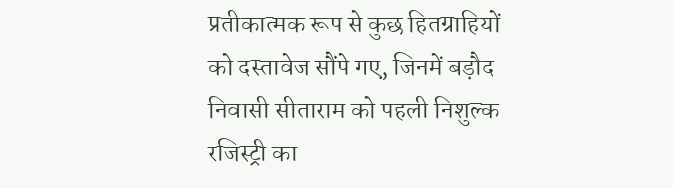प्रतीकात्मक रूप से कुछ हितग्राहियों को दस्तावेज सौंपे गए, जिनमें बड़ौद निवासी सीताराम को पहली निशुल्क रजिस्ट्री का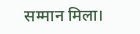सम्मान मिला।